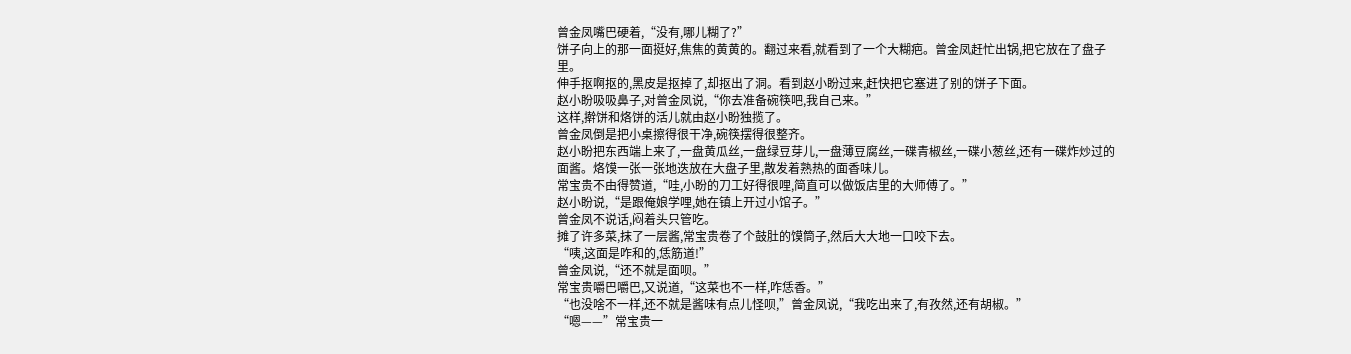曾金凤嘴巴硬着,“没有,哪儿糊了?”
饼子向上的那一面挺好,焦焦的黄黄的。翻过来看,就看到了一个大糊疤。曾金凤赶忙出锅,把它放在了盘子里。
伸手抠啊抠的,黑皮是抠掉了,却抠出了洞。看到赵小盼过来,赶快把它塞进了别的饼子下面。
赵小盼吸吸鼻子,对曾金凤说,“你去准备碗筷吧,我自己来。”
这样,擀饼和烙饼的活儿就由赵小盼独揽了。
曾金凤倒是把小桌擦得很干净,碗筷摆得很整齐。
赵小盼把东西端上来了,一盘黄瓜丝,一盘绿豆芽儿,一盘薄豆腐丝,一碟青椒丝,一碟小葱丝,还有一碟炸炒过的面酱。烙馍一张一张地迭放在大盘子里,散发着熟热的面香味儿。
常宝贵不由得赞道,“哇,小盼的刀工好得很哩,简直可以做饭店里的大师傅了。”
赵小盼说,“是跟俺娘学哩,她在镇上开过小馆子。”
曾金凤不说话,闷着头只管吃。
摊了许多菜,抹了一层酱,常宝贵卷了个鼓肚的馍筒子,然后大大地一口咬下去。
“咦,这面是咋和的,恁筋道!”
曾金凤说,“还不就是面呗。”
常宝贵嚼巴嚼巴,又说道,“这菜也不一样,咋恁香。”
“也没啥不一样,还不就是酱味有点儿怪呗,”曾金凤说,“我吃出来了,有孜然,还有胡椒。”
“嗯——”常宝贵一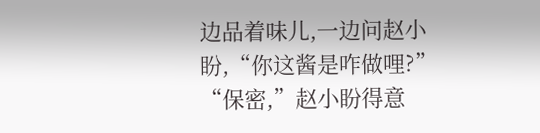边品着味儿,一边问赵小盼,“你这酱是咋做哩?”
“保密,”赵小盼得意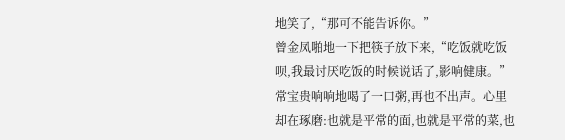地笑了,“那可不能告诉你。”
曾金凤啪地一下把筷子放下来,“吃饭就吃饭呗,我最讨厌吃饭的时候说话了,影响健康。”
常宝贵响响地喝了一口粥,再也不出声。心里却在琢磨:也就是平常的面,也就是平常的菜,也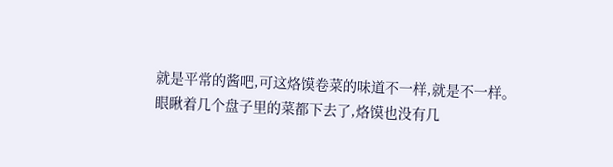就是平常的酱吧,可这烙馍卷菜的味道不一样,就是不一样。
眼瞅着几个盘子里的菜都下去了,烙馍也没有几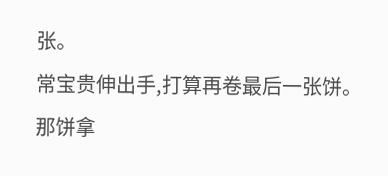张。
常宝贵伸出手,打算再卷最后一张饼。
那饼拿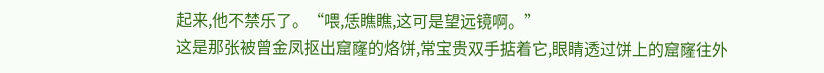起来,他不禁乐了。“喂,恁瞧瞧,这可是望远镜啊。”
这是那张被曾金凤抠出窟窿的烙饼,常宝贵双手掂着它,眼睛透过饼上的窟窿往外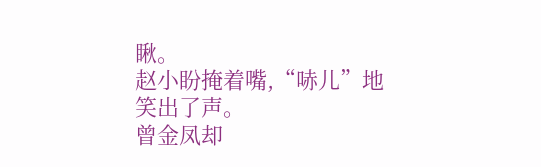瞅。
赵小盼掩着嘴,“哧儿”地笑出了声。
曾金凤却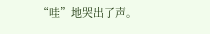“哇”地哭出了声。